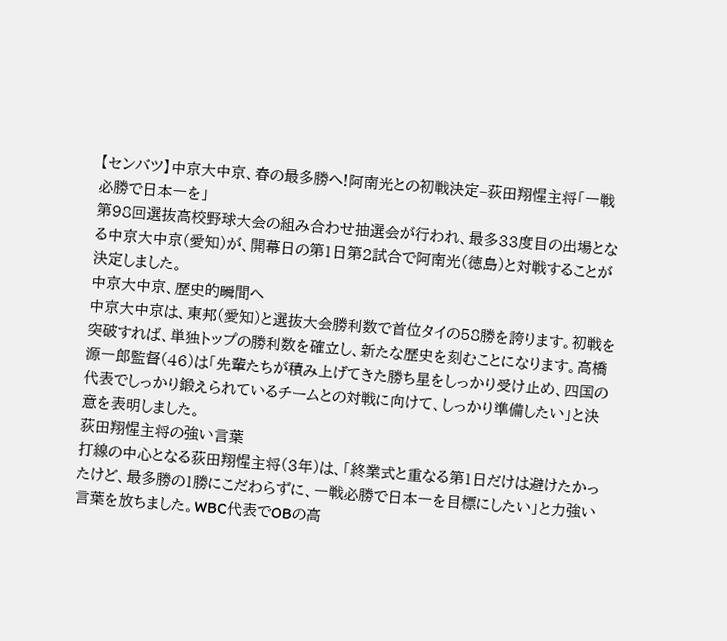【センバツ】中京大中京、春の最多勝へ!阿南光との初戦決定–荻田翔惺主将「一戦必勝で日本一を」
第98回選抜高校野球大会の組み合わせ抽選会が行われ、最多33度目の出場となる中京大中京(愛知)が、開幕日の第1日第2試合で阿南光(徳島)と対戦することが決定しました。
中京大中京、歴史的瞬間へ
中京大中京は、東邦(愛知)と選抜大会勝利数で首位タイの58勝を誇ります。初戦を突破すれば、単独トップの勝利数を確立し、新たな歴史を刻むことになります。高橋源一郎監督(46)は「先輩たちが積み上げてきた勝ち星をしっかり受け止め、四国の代表でしっかり鍛えられているチームとの対戦に向けて、しっかり準備したい」と決意を表明しました。
荻田翔惺主将の強い言葉
打線の中心となる荻田翔惺主将(3年)は、「終業式と重なる第1日だけは避けたかったけど、最多勝の1勝にこだわらずに、一戦必勝で日本一を目標にしたい」と力強い言葉を放ちました。WBC代表でOBの高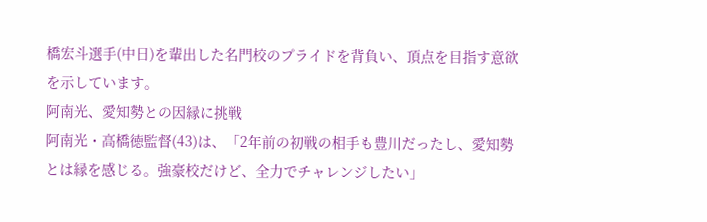橋宏斗選手(中日)を輩出した名門校のプライドを背負い、頂点を目指す意欲を示しています。
阿南光、愛知勢との因縁に挑戦
阿南光・高橋徳監督(43)は、「2年前の初戦の相手も豊川だったし、愛知勢とは縁を感じる。強豪校だけど、全力でチャレンジしたい」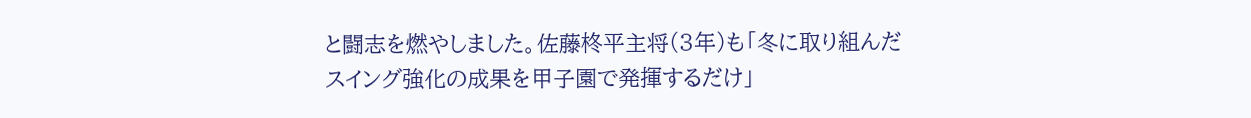と闘志を燃やしました。佐藤柊平主将(3年)も「冬に取り組んだスイング強化の成果を甲子園で発揮するだけ」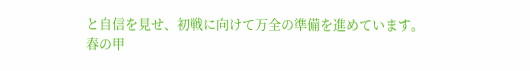と自信を見せ、初戦に向けて万全の準備を進めています。
春の甲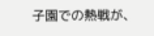子園での熱戦が、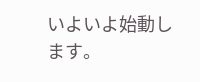いよいよ始動します。